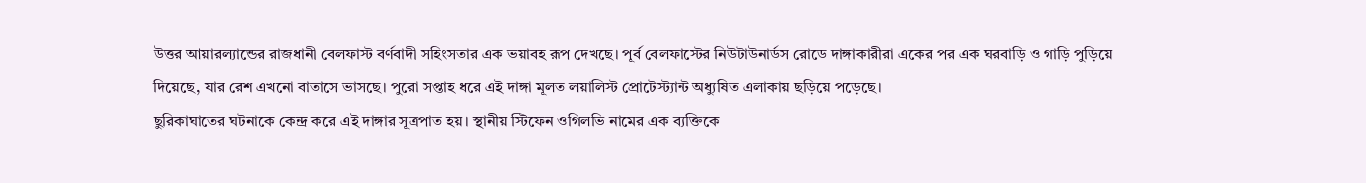উত্তর আয়ারল্যান্ডের রাজধানী বেলফাস্ট বর্ণবাদী সহিংসতার এক ভয়াবহ রূপ দেখছে। পূর্ব বেলফাস্টের নিউটাউনার্ডস রোডে দাঙ্গাকারীরা একের পর এক ঘরবাড়ি ও গাড়ি পুড়িয়ে দিয়েছে, যার রেশ এখনো বাতাসে ভাসছে। পুরো সপ্তাহ ধরে এই দাঙ্গা মূলত লয়ালিস্ট প্রোটেস্ট্যান্ট অধ্যুষিত এলাকায় ছড়িয়ে পড়েছে।
ছুরিকাঘাতের ঘটনাকে কেন্দ্র করে এই দাঙ্গার সূত্রপাত হয়। স্থানীয় স্টিফেন ওগিলভি নামের এক ব্যক্তিকে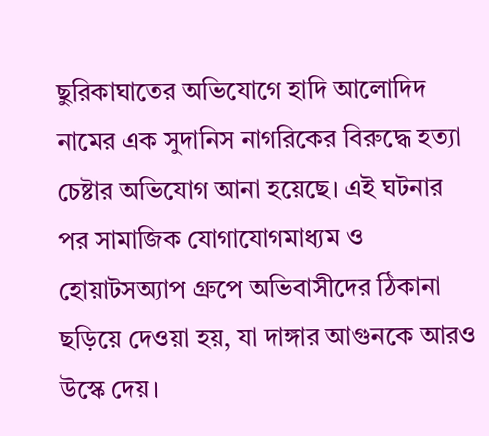ছুরিকাঘাতের অভিযোগে হাদি আলোদিদ নামের এক সুদানিস নাগরিকের বিরুদ্ধে হত্যা চেষ্টার অভিযোগ আনা হয়েছে। এই ঘটনার পর সামাজিক যোগাযোগমাধ্যম ও হোয়াটসঅ্যাপ গ্রুপে অভিবাসীদের ঠিকানা ছড়িয়ে দেওয়া হয়, যা দাঙ্গার আগুনকে আরও উস্কে দেয়।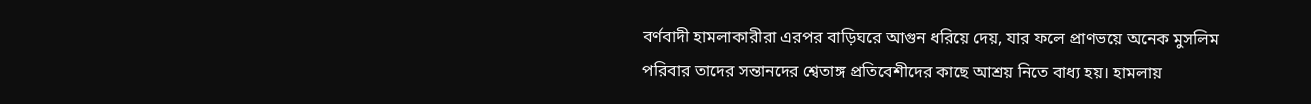বর্ণবাদী হামলাকারীরা এরপর বাড়িঘরে আগুন ধরিয়ে দেয়, যার ফলে প্রাণভয়ে অনেক মুসলিম পরিবার তাদের সন্তানদের শ্বেতাঙ্গ প্রতিবেশীদের কাছে আশ্রয় নিতে বাধ্য হয়। হামলায়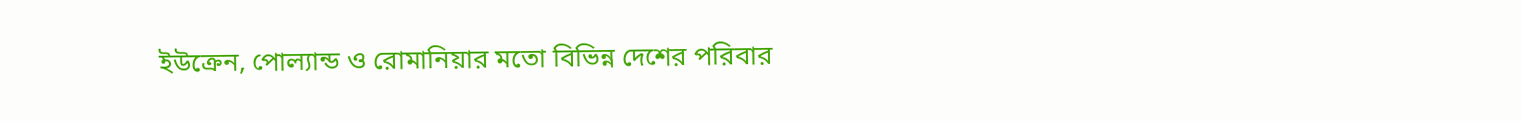ইউক্রেন, পোল্যান্ড ও রোমানিয়ার মতো বিভিন্ন দেশের পরিবার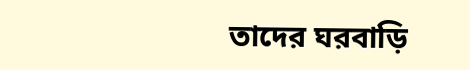তাদের ঘরবাড়ি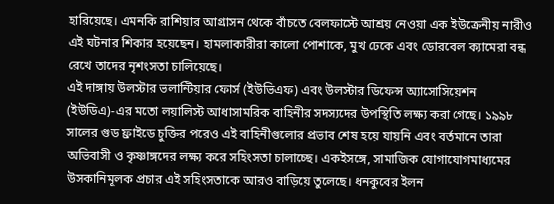হারিয়েছে। এমনকি রাশিয়ার আগ্রাসন থেকে বাঁচতে বেলফাস্টে আশ্রয় নেওয়া এক ইউক্রেনীয় নারীও এই ঘটনার শিকার হয়েছেন। হামলাকারীরা কালো পোশাকে, মুখ ঢেকে এবং ডোরবেল ক্যামেরা বন্ধ রেখে তাদের নৃশংসতা চালিয়েছে।
এই দাঙ্গায় উলস্টার ভলান্টিয়ার ফোর্স (ইউভিএফ) এবং উলস্টার ডিফেন্স অ্যাসোসিয়েশন (ইউডিএ)-এর মতো লয়ালিস্ট আধাসামরিক বাহিনীর সদস্যদের উপস্থিতি লক্ষ্য করা গেছে। ১৯৯৮ সালের গুড ফ্রাইডে চুক্তির পরেও এই বাহিনীগুলোর প্রভাব শেষ হয়ে যায়নি এবং বর্তমানে তারা অভিবাসী ও কৃষ্ণাঙ্গদের লক্ষ্য করে সহিংসতা চালাচ্ছে। একইসঙ্গে, সামাজিক যোগাযোগমাধ্যমের উসকানিমূলক প্রচার এই সহিংসতাকে আরও বাড়িয়ে তুলেছে। ধনকুবের ইলন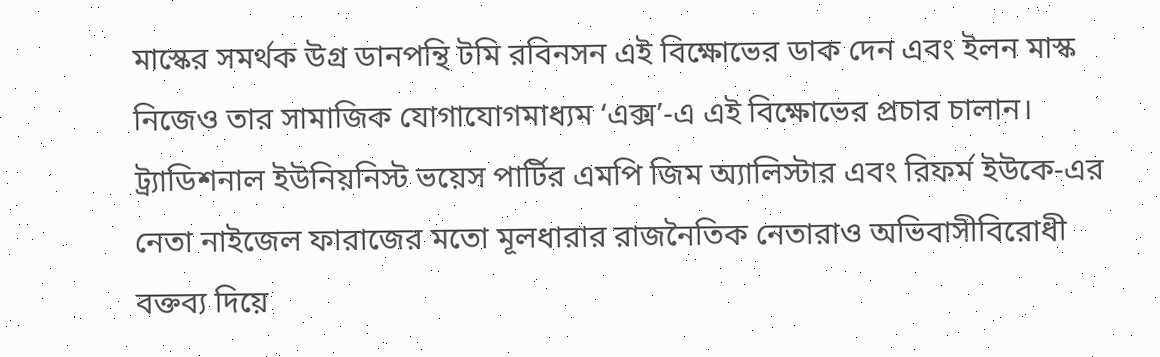মাস্কের সমর্থক উগ্র ডানপন্থি টমি রবিনসন এই বিক্ষোভের ডাক দেন এবং ইলন মাস্ক নিজেও তার সামাজিক যোগাযোগমাধ্যম ‘এক্স’-এ এই বিক্ষোভের প্রচার চালান। ট্র্যাডিশনাল ইউনিয়নিস্ট ভয়েস পার্টির এমপি জিম অ্যালিস্টার এবং রিফর্ম ইউকে-এর নেতা নাইজেল ফারাজের মতো মূলধারার রাজনৈতিক নেতারাও অভিবাসীবিরোধী বক্তব্য দিয়ে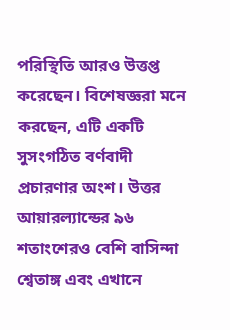পরিস্থিতি আরও উত্তপ্ত করেছেন। বিশেষজ্ঞরা মনে করছেন, এটি একটি সুসংগঠিত বর্ণবাদী প্রচারণার অংশ। উত্তর আয়ারল্যান্ডের ৯৬ শতাংশেরও বেশি বাসিন্দা শ্বেতাঙ্গ এবং এখানে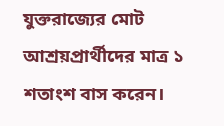যুক্তরাজ্যের মোট আশ্রয়প্রার্থীদের মাত্র ১ শতাংশ বাস করেন।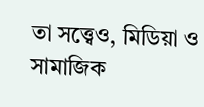তা সত্ত্বেও, মিডিয়া ও সামাজিক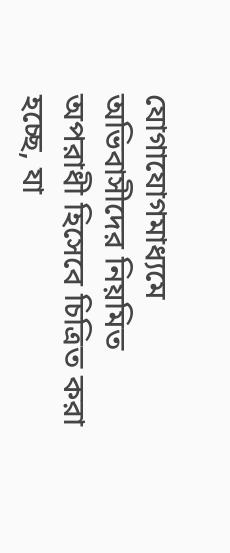যোগাযোগমাধ্যমে অভিবাসীদের নিয়মিত অপরাধী হিসেবে চিত্রিত করা হচ্ছে, যা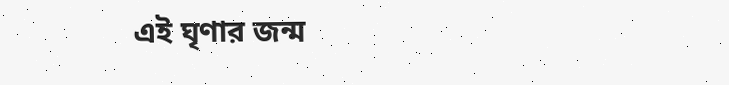এই ঘৃণার জন্ম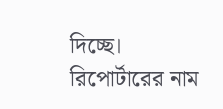দিচ্ছে।
রিপোর্টারের নাম